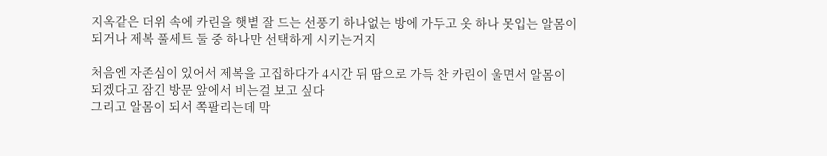지옥같은 더위 속에 카린을 햇볕 잘 드는 선풍기 하나없는 방에 가두고 옷 하나 못입는 알몸이 되거나 제복 풀세트 둘 중 하나만 선택하게 시키는거지

처음엔 자존심이 있어서 제복을 고집하다가 4시간 뒤 땀으로 가득 찬 카린이 울면서 알몸이 되겠다고 잠긴 방문 앞에서 비는걸 보고 싶다
그리고 알몸이 되서 쪽팔리는데 막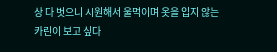상 다 벗으니 시원해서 울먹이며 옷을 입지 않는 카린이 보고 싶다